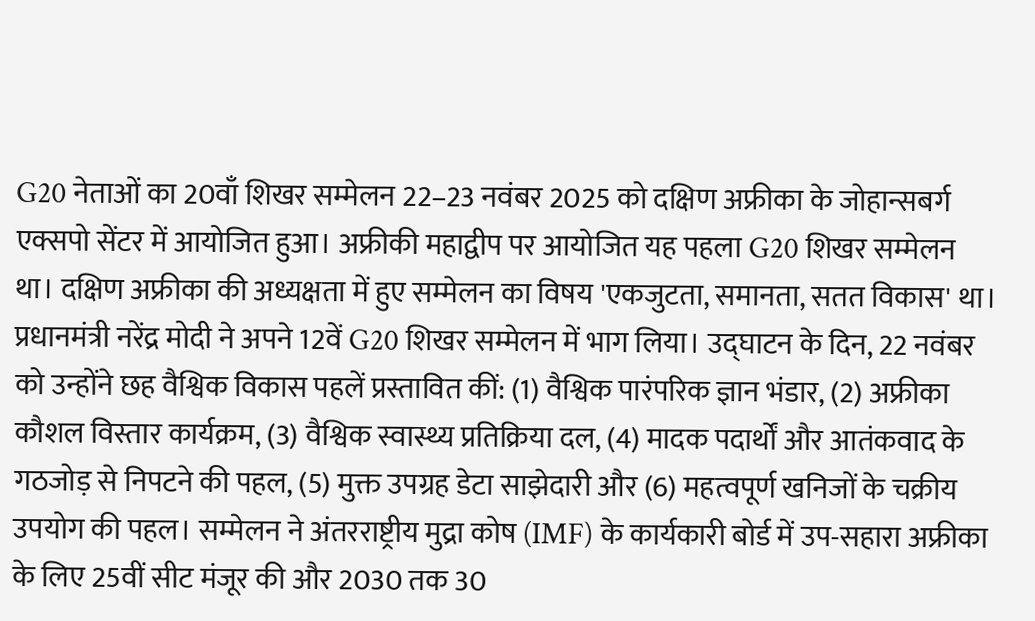G20 नेताओं का 20वाँ शिखर सम्मेलन 22–23 नवंबर 2025 को दक्षिण अफ्रीका के जोहान्सबर्ग एक्सपो सेंटर में आयोजित हुआ। अफ्रीकी महाद्वीप पर आयोजित यह पहला G20 शिखर सम्मेलन था। दक्षिण अफ्रीका की अध्यक्षता में हुए सम्मेलन का विषय 'एकजुटता, समानता, सतत विकास' था। प्रधानमंत्री नरेंद्र मोदी ने अपने 12वें G20 शिखर सम्मेलन में भाग लिया। उद्घाटन के दिन, 22 नवंबर को उन्होंने छह वैश्विक विकास पहलें प्रस्तावित कीं: (1) वैश्विक पारंपरिक ज्ञान भंडार, (2) अफ्रीका कौशल विस्तार कार्यक्रम, (3) वैश्विक स्वास्थ्य प्रतिक्रिया दल, (4) मादक पदार्थों और आतंकवाद के गठजोड़ से निपटने की पहल, (5) मुक्त उपग्रह डेटा साझेदारी और (6) महत्वपूर्ण खनिजों के चक्रीय उपयोग की पहल। सम्मेलन ने अंतरराष्ट्रीय मुद्रा कोष (IMF) के कार्यकारी बोर्ड में उप-सहारा अफ्रीका के लिए 25वीं सीट मंजूर की और 2030 तक 30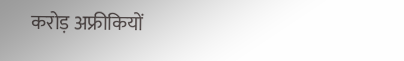करोड़ अफ्रीकियों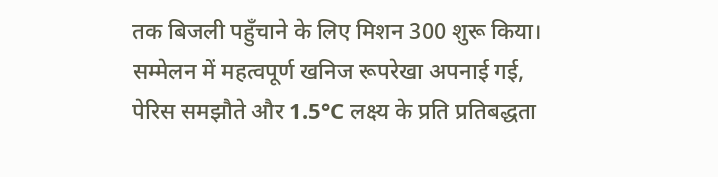तक बिजली पहुँचाने के लिए मिशन 300 शुरू किया। सम्मेलन में महत्वपूर्ण खनिज रूपरेखा अपनाई गई, पेरिस समझौते और 1.5°C लक्ष्य के प्रति प्रतिबद्धता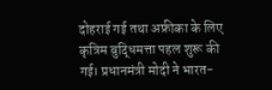दोहराई गई तथा अफ्रीका के लिए कृत्रिम बुद्धिमत्ता पहल शुरू की गई। प्रधानमंत्री मोदी ने भारत-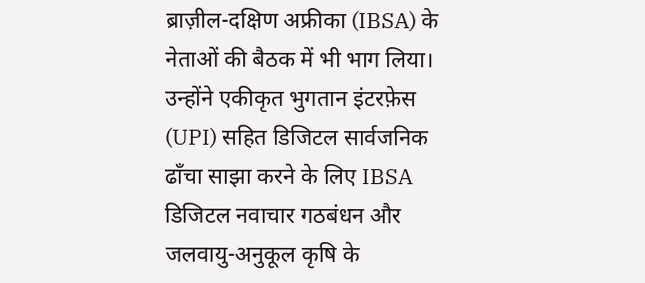ब्राज़ील-दक्षिण अफ्रीका (IBSA) के नेताओं की बैठक में भी भाग लिया। उन्होंने एकीकृत भुगतान इंटरफ़ेस (UPI) सहित डिजिटल सार्वजनिक ढाँचा साझा करने के लिए IBSA डिजिटल नवाचार गठबंधन और जलवायु-अनुकूल कृषि के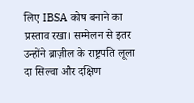लिए IBSA कोष बनाने का प्रस्ताव रखा। सम्मेलन से इतर उन्होंने ब्राज़ील के राष्ट्रपति लूला दा सिल्वा और दक्षिण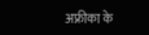अफ्रीका के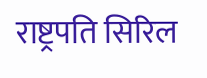राष्ट्रपति सिरिल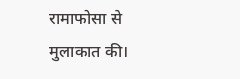रामाफोसा से मुलाकात की।